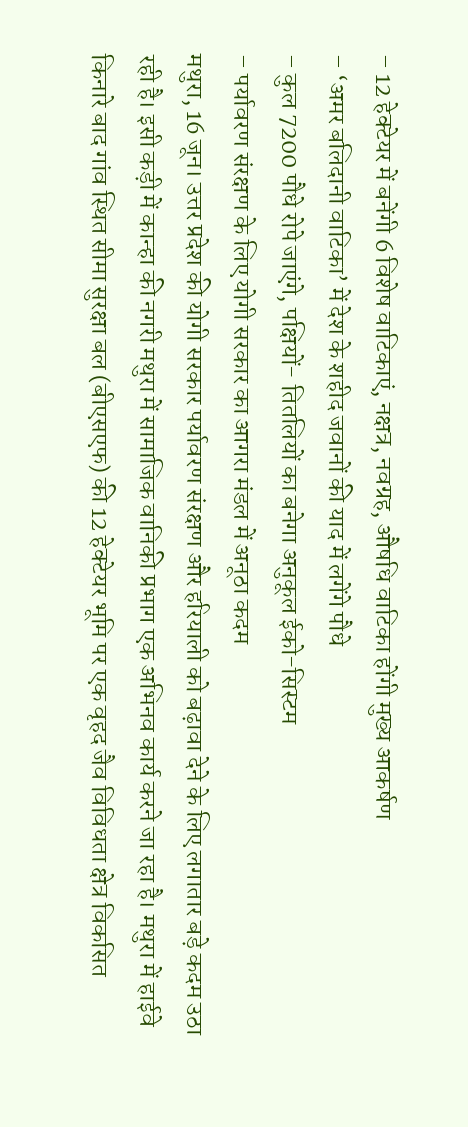– 12 हेक्टेयर में बनेंगी 6 विशेष वाटिकाएं, नक्षत्र, नवग्रह, औषधि वाटिका होंगी मुख्य आकर्षण
– ‘अमर बलिदानी वाटिका’ में देश के शहीद जवानों की याद में लगेंगे पौधे
– कुल 7200 पौधे रोपे जाएंगे, पक्षियों- तितलियों का बनेगा अनुकूल ईको-सिस्टम
– पर्यावरण संरक्षण के लिए योगी सरकार का आगरा मंडल में अनूठा कदम
मथुरा, 16 जून। उत्तर प्रदेश की योगी सरकार पर्यावरण संरक्षण और हरियाली को बढ़ावा देने के लिए लगातार बड़े कदम उठा रही है। इसी कड़ी में कान्हा की नगरी मथुरा में सामाजिक वानिकी प्रभाग एक अभिनव कार्य करने जा रहा है। मथुरा में हाईवे किनारे बाद गांव स्थित सीमा सुरक्षा बल (बीएसएफ) की 12 हेक्टेयर भूमि पर एक वृहद जैव विविधता क्षेत्र विकसित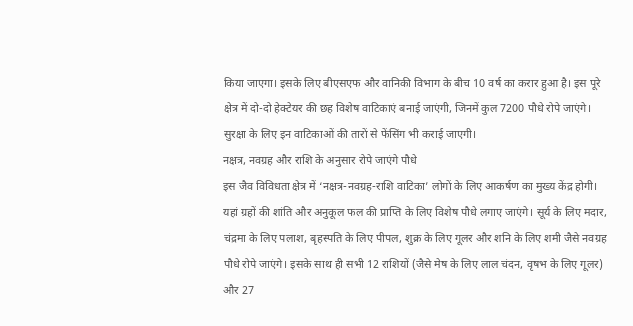किया जाएगा। इसके लिए बीएसएफ और वानिकी विभाग के बीच 10 वर्ष का करार हुआ है। इस पूरे क्षेत्र में दो-दो हेक्टेयर की छह विशेष वाटिकाएं बनाई जाएंगी, जिनमें कुल 7200 पौधे रोपे जाएंगे। सुरक्षा के लिए इन वाटिकाओं की तारों से फेंसिंग भी कराई जाएगी।
नक्षत्र, नवग्रह और राशि के अनुसार रोपे जाएंगे पौधे
इस जैव विविधता क्षेत्र में ‘नक्षत्र-नवग्रह-राशि वाटिका’ लोगों के लिए आकर्षण का मुख्य केंद्र होगी। यहां ग्रहों की शांति और अनुकूल फल की प्राप्ति के लिए विशेष पौधे लगाए जाएंगे। सूर्य के लिए मदार, चंद्रमा के लिए पलाश, बृहस्पति के लिए पीपल, शुक्र के लिए गूलर और शनि के लिए शमी जैसे नवग्रह पौधे रोपे जाएंगे। इसके साथ ही सभी 12 राशियों (जैसे मेष के लिए लाल चंदन, वृषभ के लिए गूलर) और 27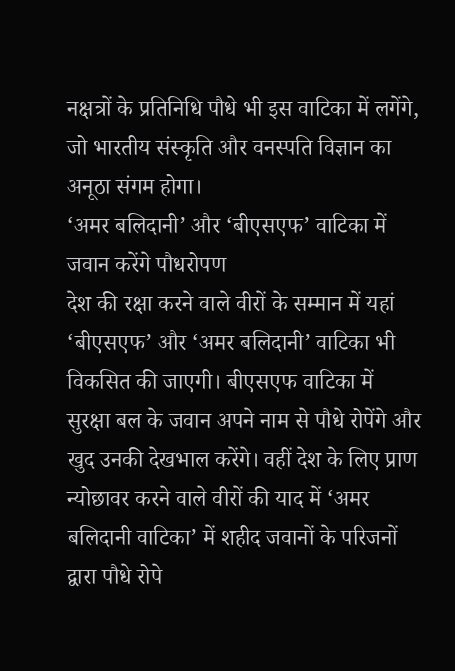नक्षत्रों के प्रतिनिधि पौधे भी इस वाटिका में लगेंगे, जो भारतीय संस्कृति और वनस्पति विज्ञान का अनूठा संगम होगा।
‘अमर बलिदानी’ और ‘बीएसएफ’ वाटिका में जवान करेंगे पौधरोपण
देश की रक्षा करने वाले वीरों के सम्मान में यहां ‘बीएसएफ’ और ‘अमर बलिदानी’ वाटिका भी विकसित की जाएगी। बीएसएफ वाटिका में सुरक्षा बल के जवान अपने नाम से पौधे रोपेंगे और खुद उनकी देखभाल करेंगे। वहीं देश के लिए प्राण न्योछावर करने वाले वीरों की याद में ‘अमर बलिदानी वाटिका’ में शहीद जवानों के परिजनों द्वारा पौधे रोपे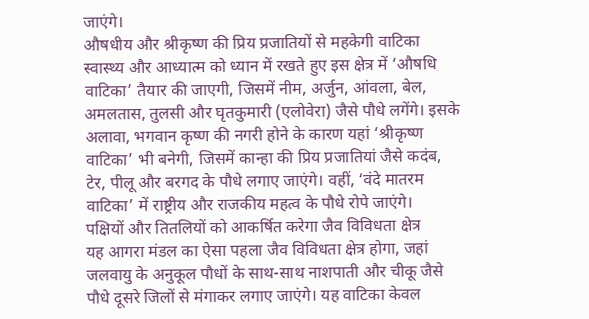जाएंगे।
औषधीय और श्रीकृष्ण की प्रिय प्रजातियों से महकेगी वाटिका
स्वास्थ्य और आध्यात्म को ध्यान में रखते हुए इस क्षेत्र में ‘औषधि वाटिका’ तैयार की जाएगी, जिसमें नीम, अर्जुन, आंवला, बेल, अमलतास, तुलसी और घृतकुमारी (एलोवेरा) जैसे पौधे लगेंगे। इसके अलावा, भगवान कृष्ण की नगरी होने के कारण यहां ‘श्रीकृष्ण वाटिका’ भी बनेगी, जिसमें कान्हा की प्रिय प्रजातियां जैसे कदंब, टेर, पीलू और बरगद के पौधे लगाए जाएंगे। वहीं, ‘वंदे मातरम वाटिका’ में राष्ट्रीय और राजकीय महत्व के पौधे रोपे जाएंगे।
पक्षियों और तितलियों को आकर्षित करेगा जैव विविधता क्षेत्र
यह आगरा मंडल का ऐसा पहला जैव विविधता क्षेत्र होगा, जहां जलवायु के अनुकूल पौधों के साथ-साथ नाशपाती और चीकू जैसे पौधे दूसरे जिलों से मंगाकर लगाए जाएंगे। यह वाटिका केवल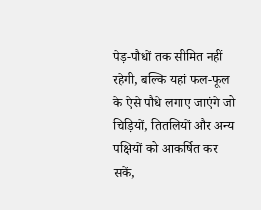पेड़-पौधों तक सीमित नहीं रहेगी, बल्कि यहां फल-फूल के ऐसे पौधे लगाए जाएंगे जो चिड़ियों, तितलियों और अन्य पक्षियों को आकर्षित कर सकें,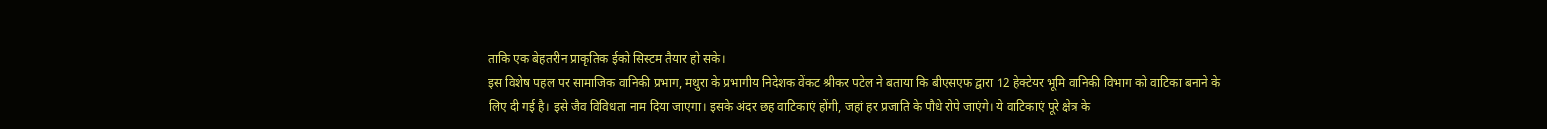ताकि एक बेहतरीन प्राकृतिक ईको सिस्टम तैयार हो सके।
इस विशेष पहल पर सामाजिक वानिकी प्रभाग, मथुरा के प्रभागीय निदेशक वेंकट श्रीकर पटेल ने बताया कि बीएसएफ द्वारा 12 हेक्टेयर भूमि वानिकी विभाग को वाटिका बनाने के लिए दी गई है। इसे जैव विविधता नाम दिया जाएगा। इसके अंदर छह वाटिकाएं होंगी, जहां हर प्रजाति के पौधे रोपे जाएंगे। ये वाटिकाएं पूरे क्षेत्र के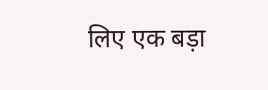लिए एक बड़ा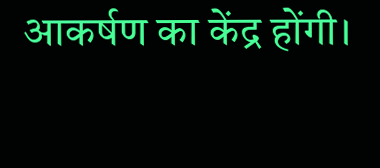आकर्षण का केंद्र होंगी।